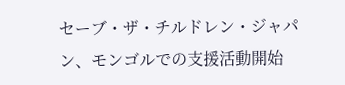セーブ・ザ・チルドレン・ジャパン、モンゴルでの支援活動開始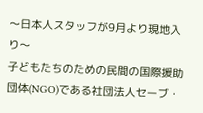〜日本人スタッフが9月より現地入り〜
子どもたちのための民間の国際援助団体(NGO)である社団法人セーブ・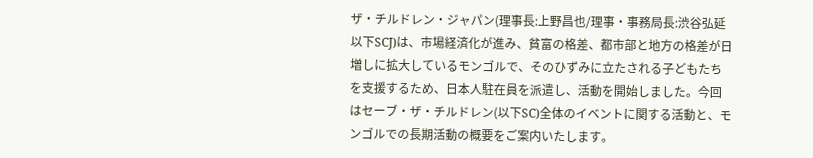ザ・チルドレン・ジャパン(理事長:上野昌也/理事・事務局長:渋谷弘延 以下SCJ)は、市場経済化が進み、貧富の格差、都市部と地方の格差が日増しに拡大しているモンゴルで、そのひずみに立たされる子どもたちを支援するため、日本人駐在員を派遣し、活動を開始しました。今回はセーブ・ザ・チルドレン(以下SC)全体のイベントに関する活動と、モンゴルでの長期活動の概要をご案内いたします。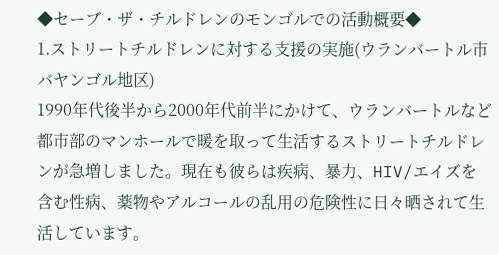◆セーブ・ザ・チルドレンのモンゴルでの活動概要◆
1.ストリートチルドレンに対する支援の実施(ウランバートル市バヤンゴル地区)
1990年代後半から2000年代前半にかけて、ウランバートルなど都市部のマンホールで暖を取って生活するストリートチルドレンが急増しました。現在も彼らは疾病、暴力、HIV/エイズを含む性病、薬物やアルコールの乱用の危険性に日々晒されて生活しています。